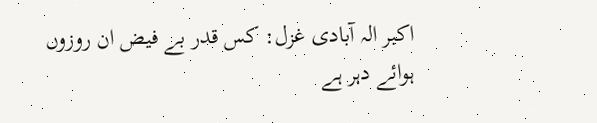اکبر الہ آبادی غزل: کس قدر بے فیض ان روزوں ہوائے دہر ہے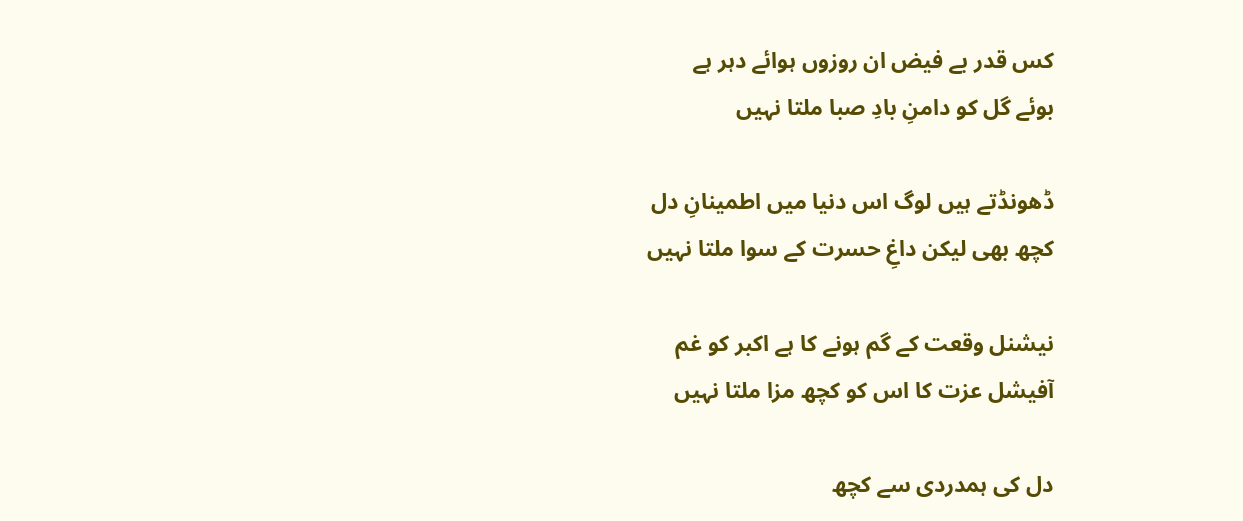کس قدر بے فیض ان روزوں ہوائے دہر ہے
بوئے گل کو دامنِ بادِ صبا ملتا نہیں

ڈھونڈتے ہیں لوگ اس دنیا میں اطمینانِ دل
کچھ بھی لیکن داغِ حسرت کے سوا ملتا نہیں

نیشنل وقعت کے گم ہونے کا ہے اکبر کو غم
آفیشل عزت کا اس کو کچھ مزا ملتا نہیں

دل کی ہمدردی سے کچھ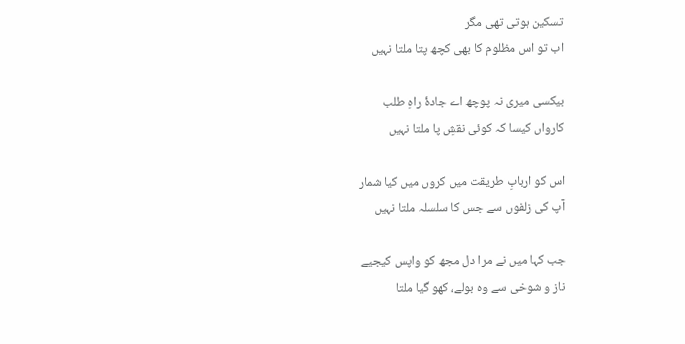تسکین ہوتی تھی مگر
اب تو اس مظلوم کا بھی کچھ پتا ملتا نہیں

بیکسی میری نہ پوچھ اے جادۂ راہِ طلب
کارواں کیسا کہ کوئی نقشِ پا ملتا نہیں

اس کو اربابِ طریقت میں کروں میں کیا شمار
آپ کی زلفوں سے جس کا سلسلہ ملتا نہیں

جب کہا میں نے مرا دل مجھ کو واپس کیجیے
ناز و شوخی سے وہ بولے، کھو گیا ملتا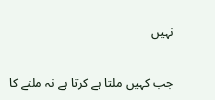نہیں

جب کہیں ملتا ہے کرتا ہے نہ ملنے کا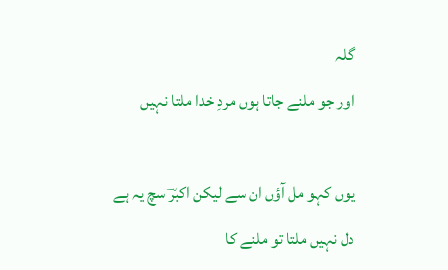گلہ
اور جو ملنے جاتا ہوں مردِ خدا ملتا نہیں

یوں کہو مل آؤں ان سے لیکن اکبرؔ سچ یہ ہے
دل نہیں ملتا تو ملنے کا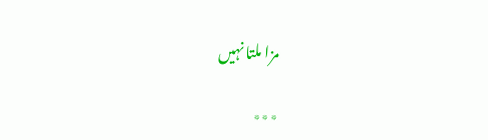مزا ملتا نہیں

٭٭٭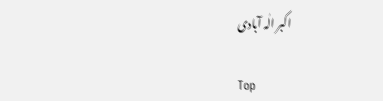اکبر الٰہ آبادی

Top